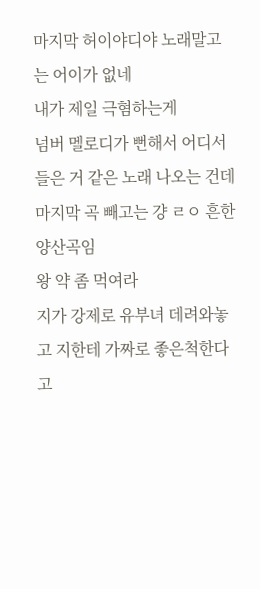마지막 허이야디야 노래말고는 어이가 없네
내가 제일 극혐하는게
넘버 멜로디가 뻔해서 어디서 들은 거 같은 노래 나오는 건데
마지막 곡 빼고는 걍 ㄹㅇ 흔한 양산곡임
왕 약 좀 먹여라
지가 강제로 유부녀 데려와놓고 지한테 가짜로 좋은척한다고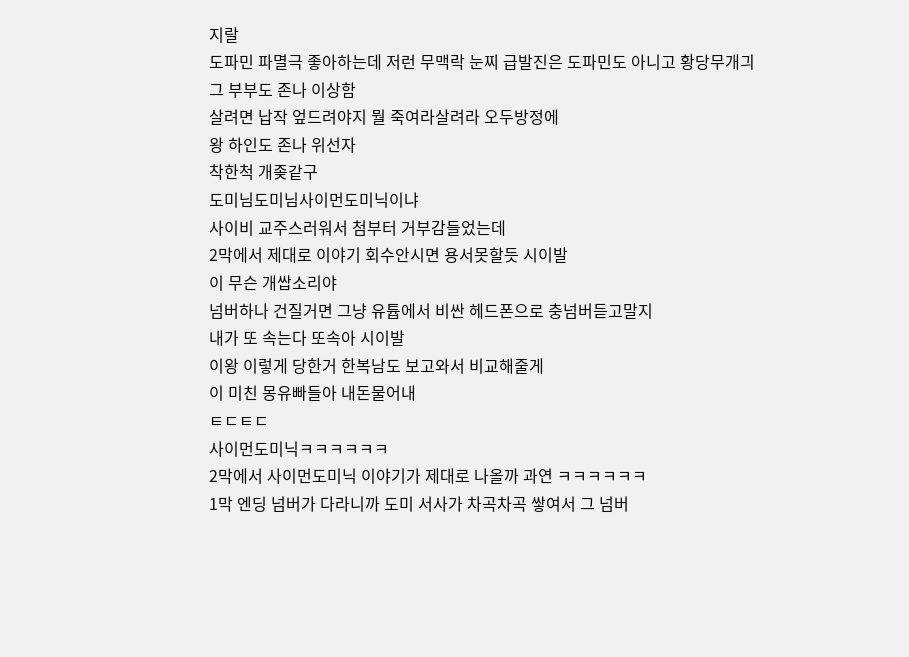지랄
도파민 파멸극 좋아하는데 저런 무맥락 눈찌 급발진은 도파민도 아니고 황당무개긔
그 부부도 존나 이상함
살려면 납작 엎드려야지 뭘 죽여라살려라 오두방정에
왕 하인도 존나 위선자
착한척 개좆같구
도미님도미님사이먼도미닉이냐
사이비 교주스러워서 첨부터 거부감들었는데
2막에서 제대로 이야기 회수안시면 용서못할듯 시이발
이 무슨 개쌉소리야
넘버하나 건질거면 그냥 유튭에서 비싼 헤드폰으로 충넘버듣고말지
내가 또 속는다 또속아 시이발
이왕 이렇게 당한거 한복남도 보고와서 비교해줄게
이 미친 몽유빠들아 내돈물어내
ㅌㄷㅌㄷ
사이먼도미닉ㅋㅋㅋㅋㅋㅋ
2막에서 사이먼도미닉 이야기가 제대로 나올까 과연 ㅋㅋㅋㅋㅋㅋ
1막 엔딩 넘버가 다라니까 도미 서사가 차곡차곡 쌓여서 그 넘버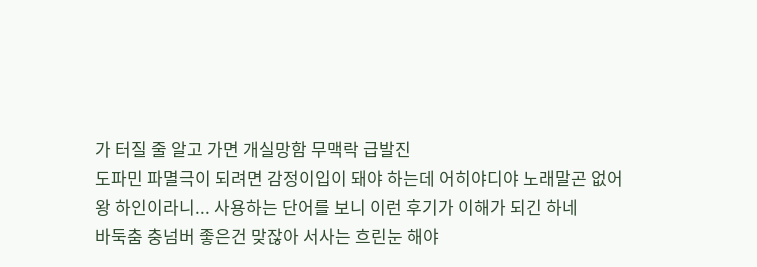가 터질 줄 알고 가면 개실망함 무맥락 급발진
도파민 파멸극이 되려면 감정이입이 돼야 하는데 어히야디야 노래말곤 없어
왕 하인이라니... 사용하는 단어를 보니 이런 후기가 이해가 되긴 하네
바둑춤 충넘버 좋은건 맞잖아 서사는 흐린눈 해야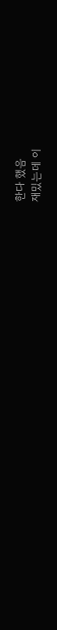한다 했음
재밌는데 이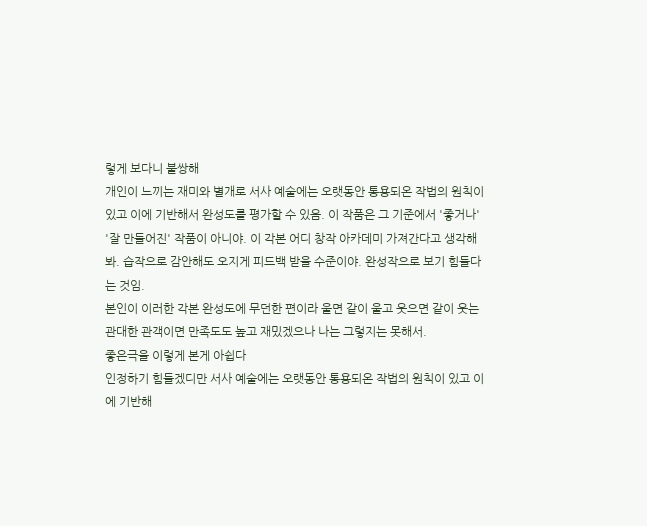렇게 보다니 불쌍해
개인이 느끼는 재미와 별개로 서사 예술에는 오랫동안 통용되온 작법의 원칙이 있고 이에 기반해서 완성도를 평가할 수 있음. 이 작품은 그 기준에서 '좋거나' '잘 만들어진' 작품이 아니야. 이 각본 어디 창작 아카데미 가져간다고 생각해봐. 습작으로 감안해도 오지게 피드백 받을 수준이야. 완성작으로 보기 힘들다는 것임.
본인이 이러한 각본 완성도에 무던한 편이라 울면 같이 울고 웃으면 같이 웃는 관대한 관객이면 만족도도 높고 재밌겠으나 나는 그렇지는 못해서.
좋은극을 이렇게 본게 아쉽다
인정하기 힘들겠디만 서사 예술에는 오랫동안 통용되온 작법의 원칙이 있고 이에 기반해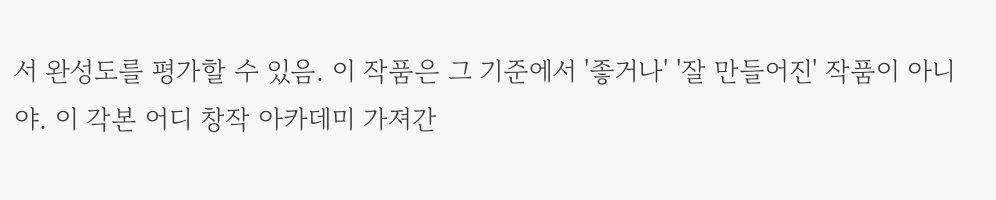서 완성도를 평가할 수 있음. 이 작품은 그 기준에서 '좋거나' '잘 만들어진' 작품이 아니야. 이 각본 어디 창작 아카데미 가져간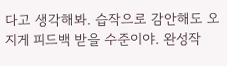다고 생각해봐. 습작으로 감안해도 오지게 피드백 받을 수준이야. 완성작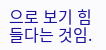으로 보기 힘들다는 것임.